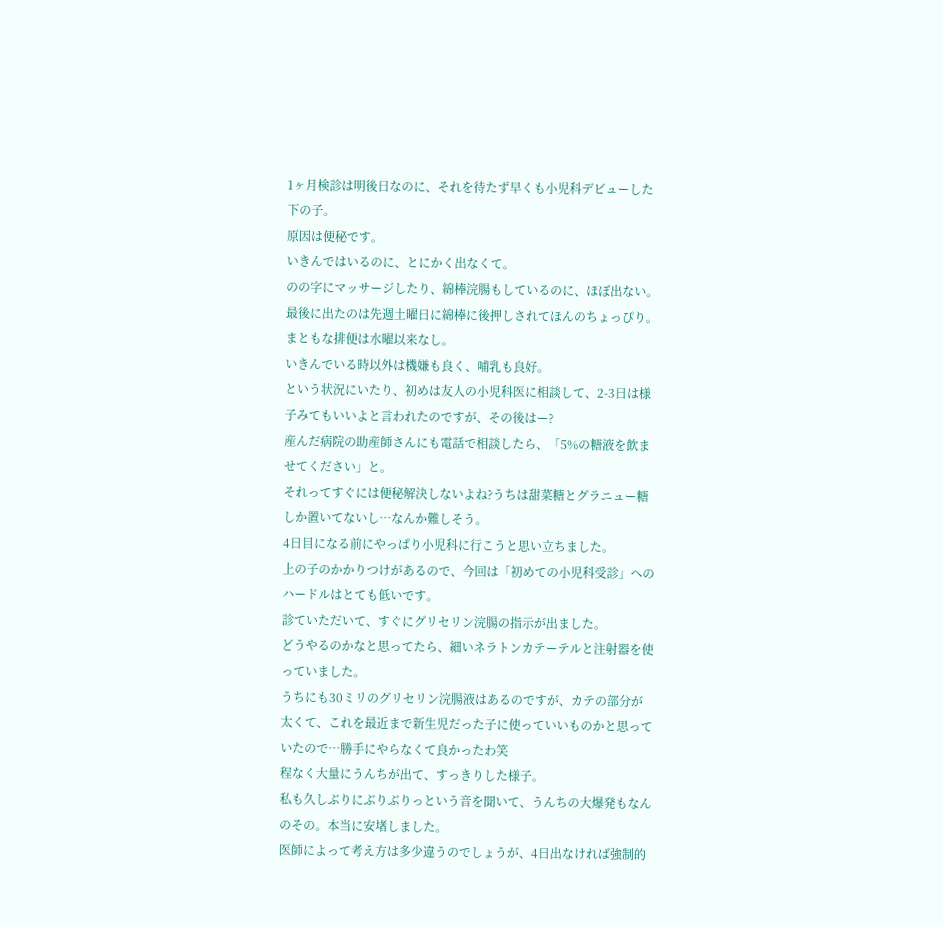1ヶ月検診は明後日なのに、それを待たず早くも小児科デビューした下の子。
原因は便秘です。
いきんではいるのに、とにかく出なくて。
のの字にマッサージしたり、綿棒浣腸もしているのに、ほぼ出ない。
最後に出たのは先週土曜日に綿棒に後押しされてほんのちょっぴり。まともな排便は水曜以来なし。
いきんでいる時以外は機嫌も良く、哺乳も良好。
という状況にいたり、初めは友人の小児科医に相談して、2-3日は様子みてもいいよと言われたのですが、その後はー?
産んだ病院の助産師さんにも電話で相談したら、「5%の糖液を飲ませてください」と。
それってすぐには便秘解決しないよね?うちは甜菜糖とグラニュー糖しか置いてないし…なんか難しそう。
4日目になる前にやっぱり小児科に行こうと思い立ちました。
上の子のかかりつけがあるので、今回は「初めての小児科受診」へのハードルはとても低いです。
診ていただいて、すぐにグリセリン浣腸の指示が出ました。
どうやるのかなと思ってたら、細いネラトンカテーテルと注射器を使っていました。
うちにも30ミリのグリセリン浣腸液はあるのですが、カテの部分が太くて、これを最近まで新生児だった子に使っていいものかと思っていたので…勝手にやらなくて良かったわ笑
程なく大量にうんちが出て、すっきりした様子。
私も久しぶりにぶりぶりっという音を聞いて、うんちの大爆発もなんのその。本当に安堵しました。
医師によって考え方は多少違うのでしょうが、4日出なければ強制的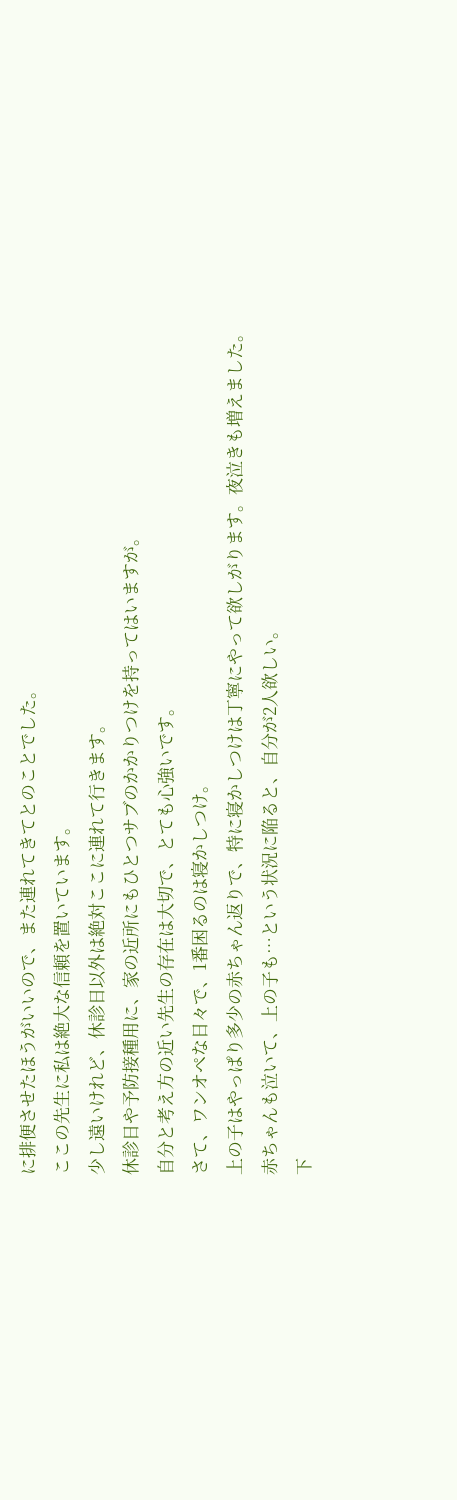に排便させたほうがいいので、また連れてきてとのことでした。
ここの先生に私は絶大な信頼を置いています。
少し遠いけれど、休診日以外は絶対ここに連れて行きます。
休診日や予防接種用に、家の近所にもひとつサブのかかりつけを持ってはいますが。
自分と考え方の近い先生の存在は大切で、とても心強いです。
さて、ワンオペな日々で、1番困るのは寝かしつけ。
上の子はやっぱり多少の赤ちゃん返りで、特に寝かしつけは丁寧にやって欲しがります。夜泣きも増えました。
赤ちゃんも泣いて、上の子も…という状況に陥ると、自分が2人欲しい。
下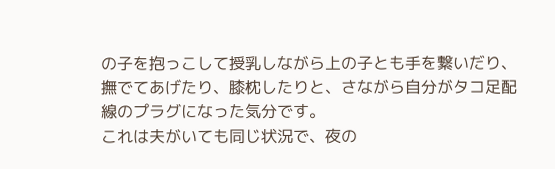の子を抱っこして授乳しながら上の子とも手を繋いだり、撫でてあげたり、膝枕したりと、さながら自分がタコ足配線のプラグになった気分です。
これは夫がいても同じ状況で、夜の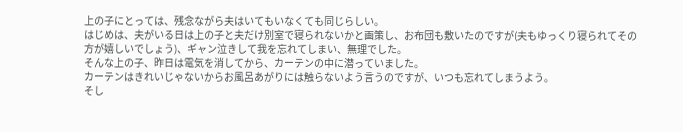上の子にとっては、残念ながら夫はいてもいなくても同じらしい。
はじめは、夫がいる日は上の子と夫だけ別室で寝られないかと画策し、お布団も敷いたのですが(夫もゆっくり寝られてその方が嬉しいでしょう)、ギャン泣きして我を忘れてしまい、無理でした。
そんな上の子、昨日は電気を消してから、カーテンの中に潜っていました。
カーテンはきれいじゃないからお風呂あがりには触らないよう言うのですが、いつも忘れてしまうよう。
そし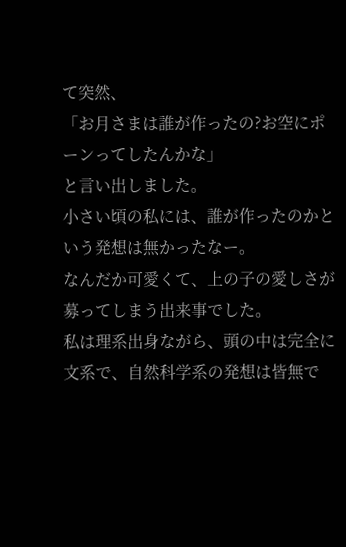て突然、
「お月さまは誰が作ったの?お空にポーンってしたんかな」
と言い出しました。
小さい頃の私には、誰が作ったのかという発想は無かったなー。
なんだか可愛くて、上の子の愛しさが募ってしまう出来事でした。
私は理系出身ながら、頭の中は完全に文系で、自然科学系の発想は皆無で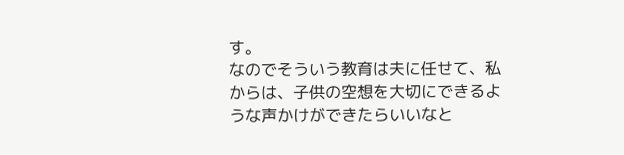す。
なのでそういう教育は夫に任せて、私からは、子供の空想を大切にできるような声かけができたらいいなと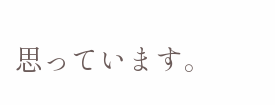思っています。